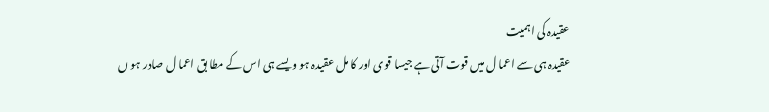عقیدہ کی اہمیت
عقیدہ ہی سے اعما ل میں قوت آتی ہے جیسا قوی اور کا مل عقیدہ ہو ویسے ہی اس کے مطا بق اعما ل صادر ہو ں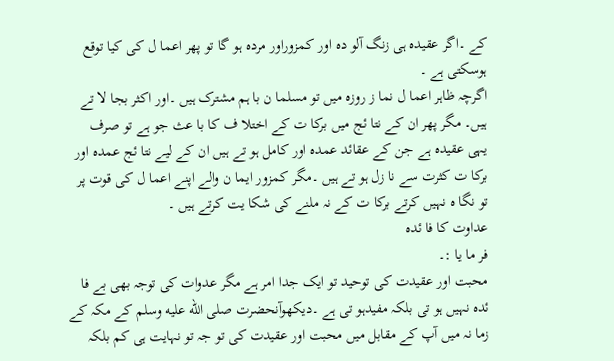کے ۔اگر عقیدہ ہی زنگ آلو دہ اور کمزوراور مردہ ہو گا تو پھر اعما ل کی کیا توقع ہوسکتی ہے ۔
اگرچہ ظاہر اعما ل نما ز روزہ میں تو مسلما ن با ہم مشترک ہیں ۔اور اکثر بجا لا تے ہیں۔ مگر پھر ان کے نتا ئج میں برکا ت کے اختلا ف کا با عث جو ہے تو صرف یہی عقیدہ ہے جن کے عقائد عمدہ اور کامل ہو تے ہیں ان کے لیے نتا ئج عمدہ اور برکا ت کثرت سے نا زل ہو تے ہیں ۔مگر کمزور ایما ن والے اپنے اعما ل کی قوت پر تو نگا ہ نہیں کرتے برکا ت کے نہ ملنے کی شکا یت کرتے ہیں ۔
عداوت کا فا ئدہ
فر ما یا :۔
محبت اور عقیدت کی توحید تو ایک جدا امر ہے مگر عدوات کی توجہ بھی بے فا ئدہ نہیں ہو تی بلکہ مفیدہو تی ہے ۔دیکھوآنحضرت صلى الله عليه وسلم کے مکہ کے زما نہ میں آپ کے مقابل میں محبت اور عقیدت کی تو جہ تو نہایت ہی کم بلکہ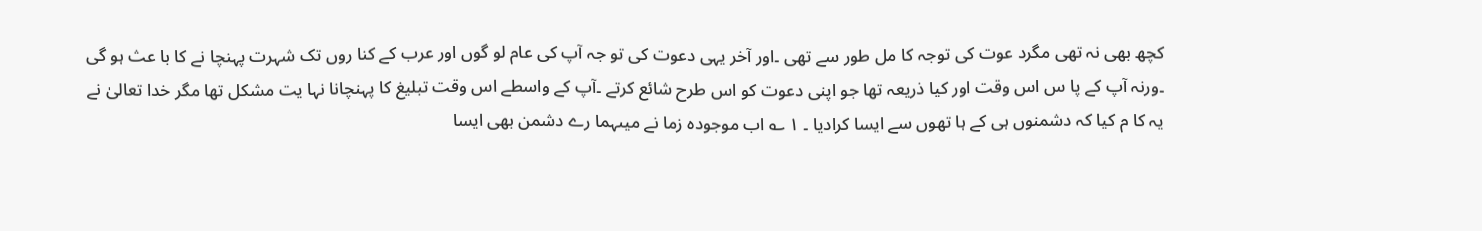کچھ بھی نہ تھی مگرد عوت کی توجہ کا مل طور سے تھی ۔اور آخر یہی دعوت کی تو جہ آپ کی عام لو گوں اور عرب کے کنا روں تک شہرت پہنچا نے کا با عث ہو گی ۔ورنہ آپ کے پا س اس وقت اور کیا ذریعہ تھا جو اپنی دعوت کو اس طرح شائع کرتے ۔آپ کے واسطے اس وقت تبلیغ کا پہنچانا نہا یت مشکل تھا مگر خدا تعالیٰ نے یہ کا م کیا کہ دشمنوں ہی کے ہا تھوں سے ایسا کرادیا ۔ ۱ ؎ اب موجودہ زما نے میںہما رے دشمن بھی ایسا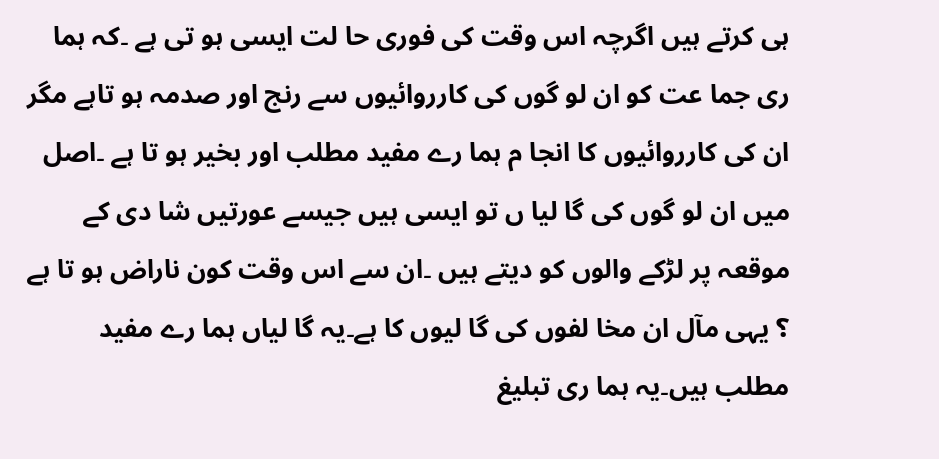ہی کرتے ہیں اگرچہ اس وقت کی فوری حا لت ایسی ہو تی ہے ۔کہ ہما ری جما عت کو ان لو گوں کی کارروائیوں سے رنج اور صدمہ ہو تاہے مگر ان کی کارروائیوں کا انجا م ہما رے مفید مطلب اور بخیر ہو تا ہے ۔اصل میں ان لو گوں کی گا لیا ں تو ایسی ہیں جیسے عورتیں شا دی کے موقعہ پر لڑکے والوں کو دیتے ہیں ۔ان سے اس وقت کون ناراض ہو تا ہے ؟ یہی مآل ان مخا لفوں کی گا لیوں کا ہے۔یہ گا لیاں ہما رے مفید مطلب ہیں۔یہ ہما ری تبلیغ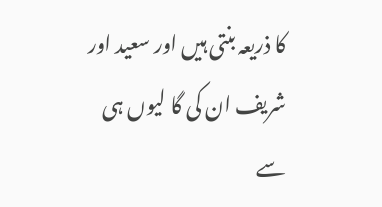کا ذریعہ بنتی ہیں اور سعید اور شریف ان کی گا لیوں ہی سے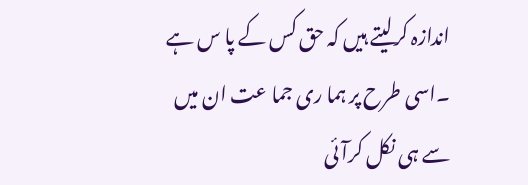اندازہ کرلیتے ہیں کہ حق کس کے پا س ہے ۔اسی طرح پر ہما ری جما عت ان میں سے ہی نکل کرآئی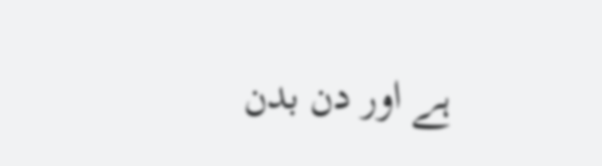ہے اور دن بدن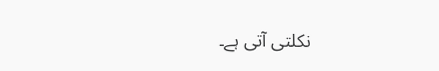نکلتی آتی ہے۔